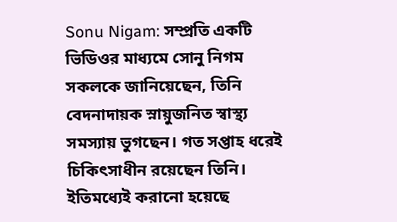Sonu Nigam: সম্প্রতি একটি ভিডিওর মাধ্যমে সোনু নিগম সকলকে জানিয়েছেন, তিনি বেদনাদায়ক স্নায়ুজনিত স্বাস্থ্য সমস্যায় ভুগছেন। গত সপ্তাহ ধরেই চিকিৎসাধীন রয়েছেন তিনি। ইতিমধ্যেই করানো হয়েছে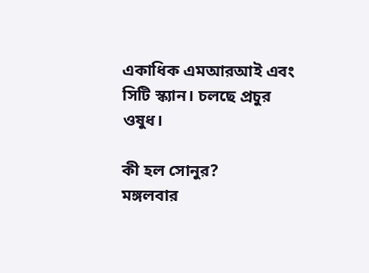একাধিক এমআরআই এবং সিটি স্ক্যান। চলছে প্রচুর ওষুধ।

কী হল সোনুর?
মঙ্গলবার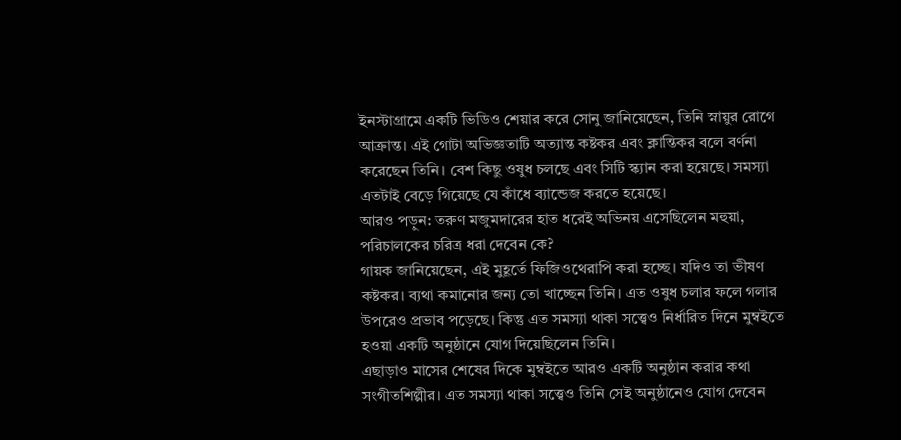ইনস্টাগ্রামে একটি ভিডিও শেয়ার করে সোনু জানিয়েছেন, তিনি স্নায়ুর রোগে আক্রান্ত। এই গোটা অভিজ্ঞতাটি অত্যান্ত কষ্টকর এবং ক্লান্তিকর বলে বর্ণনা করেছেন তিনি। বেশ কিছু ওষুধ চলছে এবং সিটি স্ক্যান করা হয়েছে। সমস্যা এতটাই বেড়ে গিয়েছে যে কাঁধে ব্যান্ডেজ করতে হয়েছে।
আরও পড়ুন: তরুণ মজুমদারের হাত ধরেই অভিনয় এসেছিলেন মহুয়া, পরিচালকের চরিত্র ধরা দেবেন কে?
গায়ক জানিয়েছেন, এই মুহূর্তে ফিজিওথেরাপি করা হচ্ছে। যদিও তা ভীষণ কষ্টকর। ব্যথা কমানোর জন্য তো খাচ্ছেন তিনি। এত ওষুধ চলার ফলে গলার উপরেও প্রভাব পড়েছে। কিন্তু এত সমস্যা থাকা সত্ত্বেও নির্ধারিত দিনে মুম্বইতে হওয়া একটি অনুষ্ঠানে যোগ দিয়েছিলেন তিনি।
এছাড়াও মাসের শেষের দিকে মুম্বইতে আরও একটি অনুষ্ঠান করার কথা সংগীতশিল্পীর। এত সমস্যা থাকা সত্ত্বেও তিনি সেই অনুষ্ঠানেও যোগ দেবেন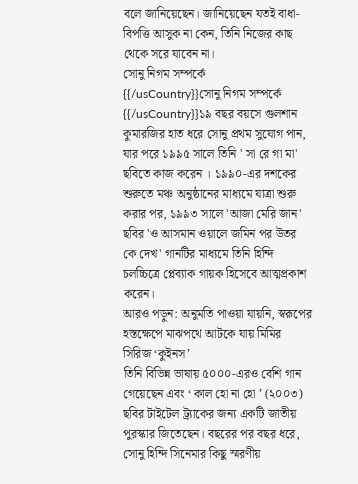বলে জানিয়েছেন। জানিয়েছেন যতই বাধা-বিপত্তি আসুক না কেন, তিনি নিজের কাছ থেকে সরে যাবেন না।
সোনু নিগম সম্পর্কে
{{/usCountry}}সোনু নিগম সম্পর্কে
{{/usCountry}}১৯ বছর বয়সে গুলশান কুমারজির হাত ধরে সোনু প্রথম সুযোগ পান, যার পরে ১৯৯৫ সালে তিনি ' সা রে গা মা' ছবিতে কাজ করেন । ১৯৯০-এর দশকের শুরুতে মঞ্চ অনুষ্ঠানের মাধ্যমে যাত্রা শুরু করার পর, ১৯৯৩ সালে 'আজা মেরি জান' ছবির 'ও আসমান ওয়ালে জমিন পর উতর কে দেখ' গানটির মাধ্যমে তিনি হিন্দি চলচ্চিত্রে প্লেব্যাক গায়ক হিসেবে আত্মপ্রকাশ করেন।
আরও পড়ুন: অনুমতি পাওয়া যায়নি, স্বরূপের হস্তক্ষেপে মাঝপথে আটকে যায় মিমির সিরিজ ‘কুইনস’
তিনি বিভিন্ন ভাষায় ৫০০০-এরও বেশি গান গেয়েছেন এবং ‘ কাল হো না হো ’ (২০০৩) ছবির টাইটেল ট্র্যাকের জন্য একটি জাতীয় পুরস্কার জিতেছেন। বছরের পর বছর ধরে, সোনু হিন্দি সিনেমার কিছু স্মরণীয়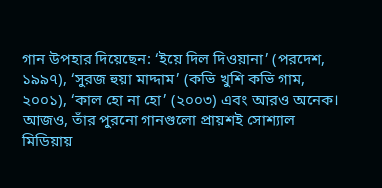গান উপহার দিয়েছেন: ‘ইয়ে দিল দিওয়ানা’ (পরদেশ, ১৯৯৭), ‘সুরজ হুয়া মাদ্দাম’ (কভি খুশি কভি গাম, ২০০১), ‘কাল হো না হো’ (২০০৩) এবং আরও অনেক। আজও, তাঁর পুরনো গানগুলো প্রায়শই সোশ্যাল মিডিয়ায়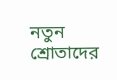নতুন শ্রোতাদের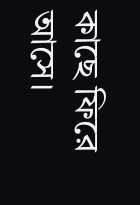কাছে ফিরে আসে।